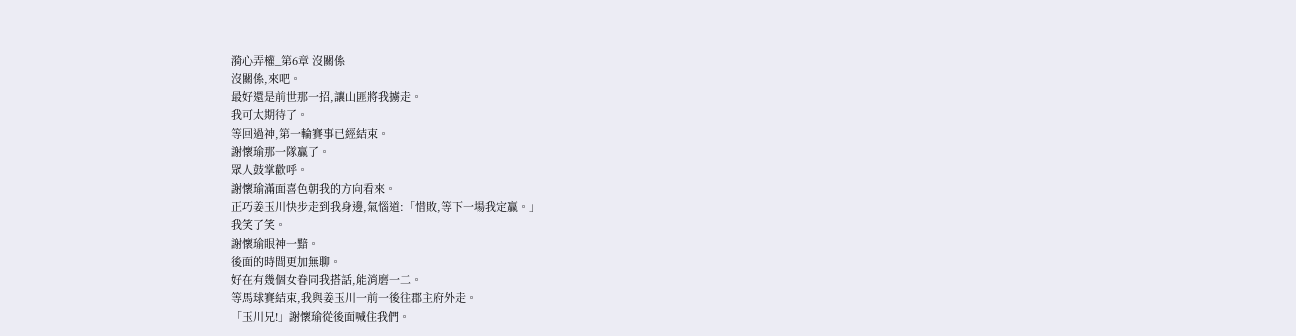漪心弄權_第6章 沒關係
沒關係,來吧。
最好還是前世那一招,讓山匪將我擄走。
我可太期待了。
等回過神,第一輪賽事已經結束。
謝懷瑜那一隊贏了。
眾人鼓掌歡呼。
謝懷瑜滿面喜色朝我的方向看來。
正巧姜玉川快步走到我身邊,氣惱道:「惜敗,等下一場我定贏。」
我笑了笑。
謝懷瑜眼神一黯。
後面的時間更加無聊。
好在有幾個女眷同我搭話,能消磨一二。
等馬球賽結束,我與姜玉川一前一後往郡主府外走。
「玉川兄!」謝懷瑜從後面喊住我們。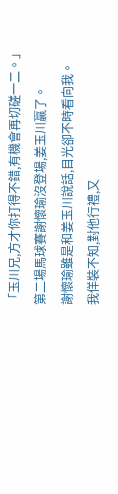「玉川兄,方才你打得不錯,有機會再切磋一二。」
第二場馬球賽謝懷瑜沒登場,姜玉川贏了。
謝懷瑜雖是和姜玉川說話,目光卻不時看向我。
我佯裝不知,對他行禮,又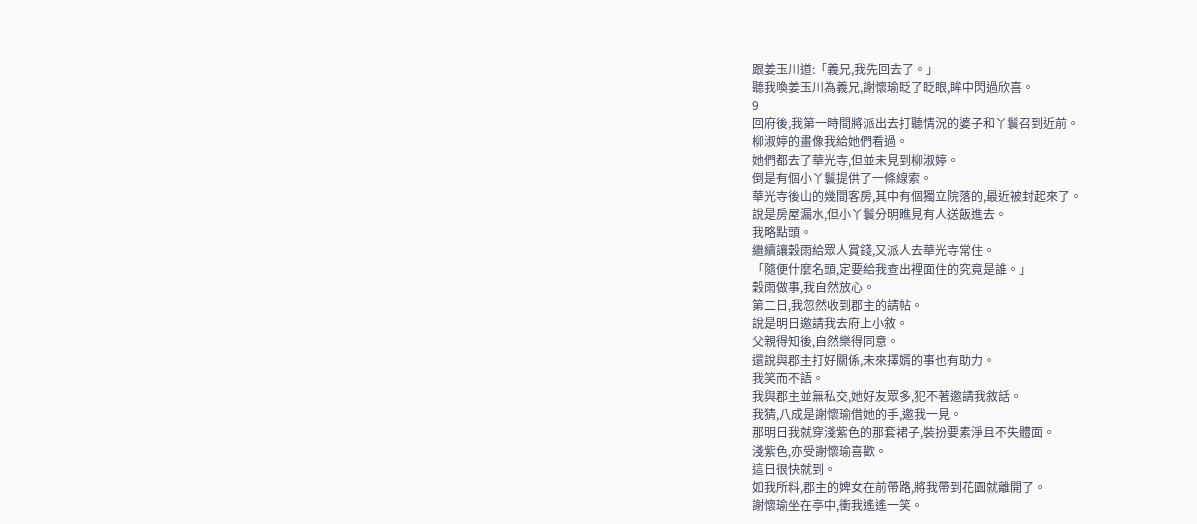跟姜玉川道:「義兄,我先回去了。」
聽我喚姜玉川為義兄,謝懷瑜眨了眨眼,眸中閃過欣喜。
9
回府後,我第一時間將派出去打聽情況的婆子和丫鬟召到近前。
柳淑婷的畫像我給她們看過。
她們都去了華光寺,但並未見到柳淑婷。
倒是有個小丫鬟提供了一條線索。
華光寺後山的幾間客房,其中有個獨立院落的,最近被封起來了。
說是房屋漏水,但小丫鬟分明瞧見有人送飯進去。
我略點頭。
繼續讓穀雨給眾人賞錢,又派人去華光寺常住。
「隨便什麼名頭,定要給我查出裡面住的究竟是誰。」
穀雨做事,我自然放心。
第二日,我忽然收到郡主的請帖。
說是明日邀請我去府上小敘。
父親得知後,自然樂得同意。
還說與郡主打好關係,未來擇婿的事也有助力。
我笑而不語。
我與郡主並無私交,她好友眾多,犯不著邀請我敘話。
我猜,八成是謝懷瑜借她的手,邀我一見。
那明日我就穿淺紫色的那套裙子,裝扮要素淨且不失體面。
淺紫色,亦受謝懷瑜喜歡。
這日很快就到。
如我所料,郡主的婢女在前帶路,將我帶到花園就離開了。
謝懷瑜坐在亭中,衝我遙遙一笑。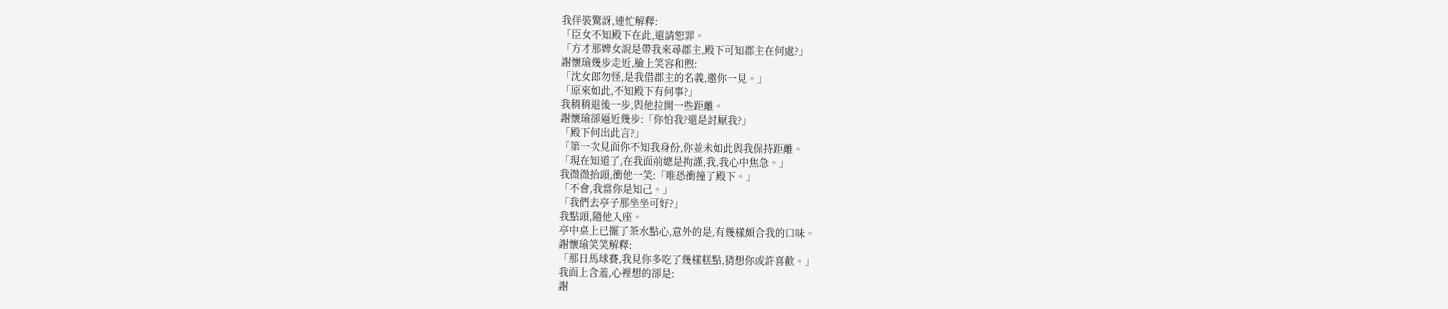我佯裝驚訝,連忙解釋:
「臣女不知殿下在此,還請恕罪。
「方才那婢女說是帶我來尋郡主,殿下可知郡主在何處?」
謝懷瑜幾步走近,臉上笑容和煦:
「沈女郎勿怪,是我借郡主的名義,邀你一見。」
「原來如此,不知殿下有何事?」
我稍稍退後一步,與他拉開一些距離。
謝懷瑜卻逼近幾步:「你怕我?還是討厭我?」
「殿下何出此言?」
「第一次見面你不知我身份,你並未如此與我保持距離。
「現在知道了,在我面前總是拘謹,我,我心中焦急。」
我微微抬頭,衝他一笑:「唯恐衝撞了殿下。」
「不會,我當你是知己。」
「我們去亭子那坐坐可好?」
我點頭,隨他入座。
亭中桌上已擺了茶水點心,意外的是,有幾樣頗合我的口味。
謝懷瑜笑笑解釋:
「那日馬球賽,我見你多吃了幾樣糕點,猜想你或許喜歡。」
我面上含羞,心裡想的卻是:
謝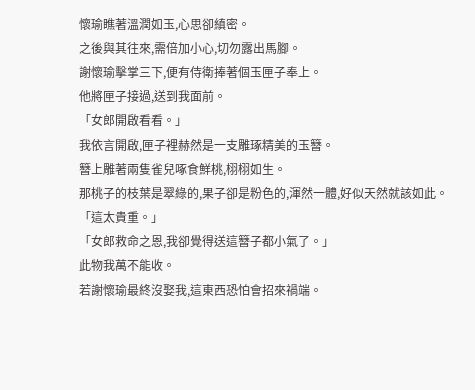懷瑜瞧著溫潤如玉,心思卻縝密。
之後與其往來,需倍加小心,切勿露出馬腳。
謝懷瑜擊掌三下,便有侍衛捧著個玉匣子奉上。
他將匣子接過,送到我面前。
「女郎開啟看看。」
我依言開啟,匣子裡赫然是一支雕琢精美的玉簪。
簪上雕著兩隻雀兒啄食鮮桃,栩栩如生。
那桃子的枝葉是翠綠的,果子卻是粉色的,渾然一體,好似天然就該如此。
「這太貴重。」
「女郎救命之恩,我卻覺得送這簪子都小氣了。」
此物我萬不能收。
若謝懷瑜最終沒娶我,這東西恐怕會招來禍端。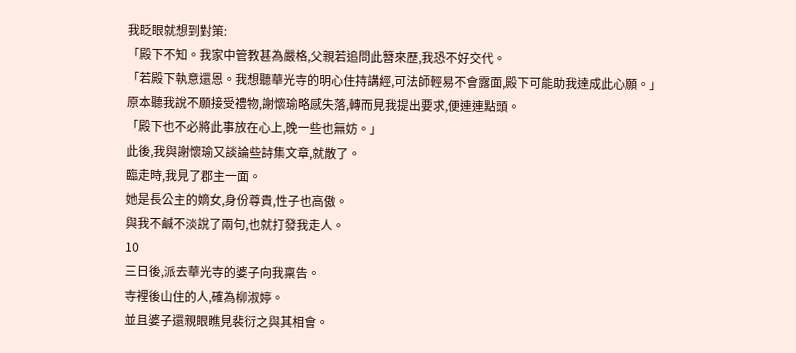我眨眼就想到對策:
「殿下不知。我家中管教甚為嚴格,父親若追問此簪來歷,我恐不好交代。
「若殿下執意還恩。我想聽華光寺的明心住持講經,可法師輕易不會露面,殿下可能助我達成此心願。」
原本聽我說不願接受禮物,謝懷瑜略感失落,轉而見我提出要求,便連連點頭。
「殿下也不必將此事放在心上,晚一些也無妨。」
此後,我與謝懷瑜又談論些詩集文章,就散了。
臨走時,我見了郡主一面。
她是長公主的嫡女,身份尊貴,性子也高傲。
與我不鹹不淡說了兩句,也就打發我走人。
10
三日後,派去華光寺的婆子向我稟告。
寺裡後山住的人,確為柳淑婷。
並且婆子還親眼瞧見裴衍之與其相會。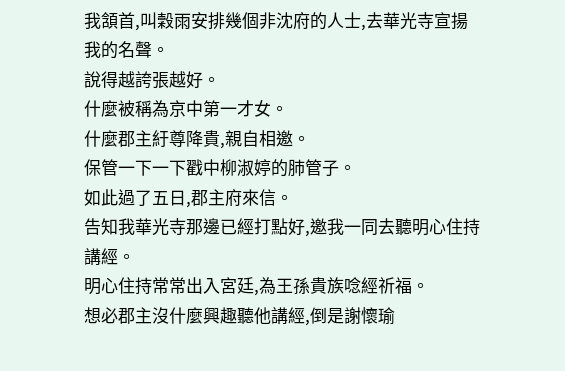我頷首,叫穀雨安排幾個非沈府的人士,去華光寺宣揚我的名聲。
說得越誇張越好。
什麼被稱為京中第一才女。
什麼郡主紆尊降貴,親自相邀。
保管一下一下戳中柳淑婷的肺管子。
如此過了五日,郡主府來信。
告知我華光寺那邊已經打點好,邀我一同去聽明心住持講經。
明心住持常常出入宮廷,為王孫貴族唸經祈福。
想必郡主沒什麼興趣聽他講經,倒是謝懷瑜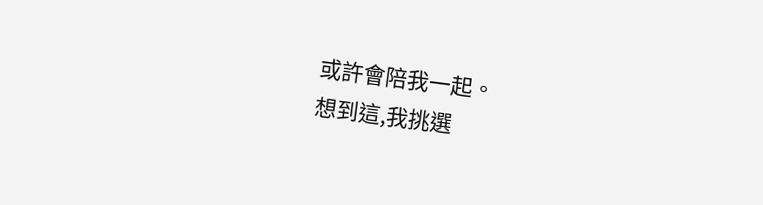或許會陪我一起。
想到這,我挑選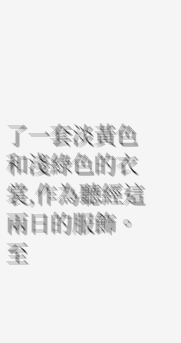了一套淡黃色和淺綠色的衣裳,作為聽經這兩日的服飾。
至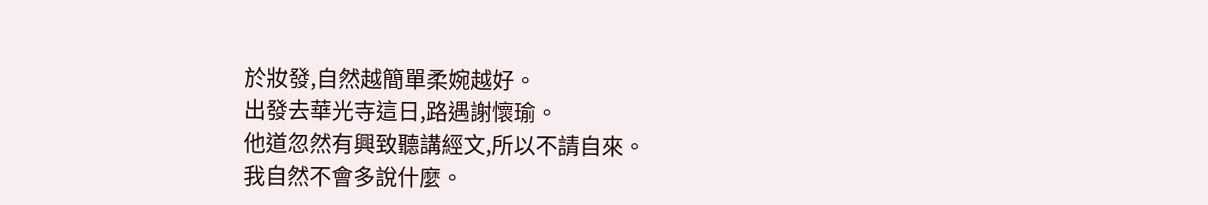於妝發,自然越簡單柔婉越好。
出發去華光寺這日,路遇謝懷瑜。
他道忽然有興致聽講經文,所以不請自來。
我自然不會多說什麼。